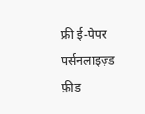फ्री ई-पेपर
पर्सनलाइज़्ड फ़ीड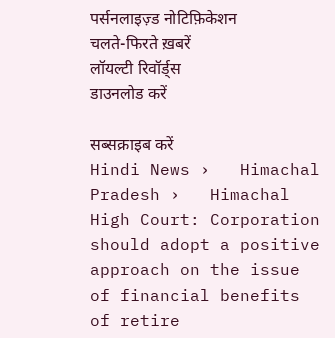पर्सनलाइज़्ड नोटिफ़िकेशन
चलते-फिरते ख़बरें
लॉयल्टी रिवॉर्ड्स
डाउनलोड करें

सब्सक्राइब करें
Hindi News ›   Himachal Pradesh ›   Himachal High Court: Corporation should adopt a positive approach on the issue of financial benefits of retire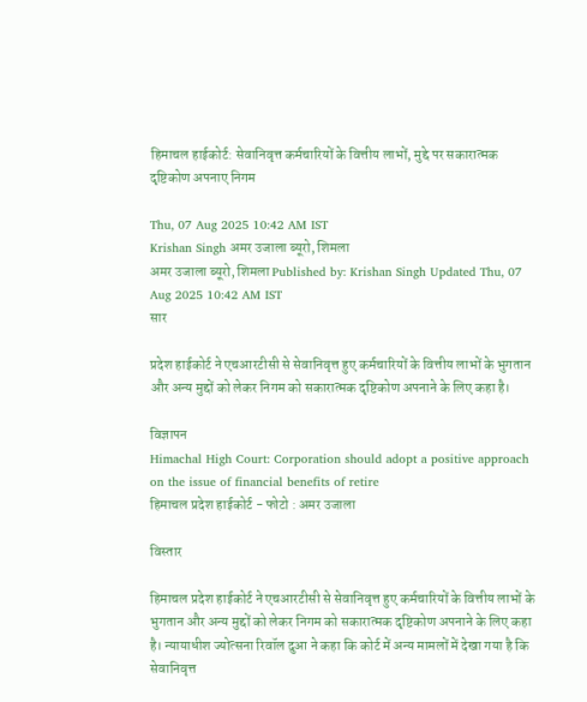हिमाचल हाईकोर्ट: सेवानिवृत्त कर्मचारियों के वित्तीय लाभों, मुद्दे पर सकारात्मक दृष्टिकोण अपनाए निगम

Thu, 07 Aug 2025 10:42 AM IST
Krishan Singh अमर उजाला ब्यूरो, शिमला
अमर उजाला ब्यूरो, शिमला Published by: Krishan Singh Updated Thu, 07 Aug 2025 10:42 AM IST
सार

प्रदेश हाईकोर्ट ने एचआरटीसी से सेवानिवृत्त हुए कर्मचारियों के वित्तीय लाभों के भुगतान और अन्य मुद्दों को लेकर निगम को सकारात्मक दृष्टिकोण अपनाने के लिए कहा है।

विज्ञापन
Himachal High Court: Corporation should adopt a positive approach on the issue of financial benefits of retire
हिमाचल प्रदेश हाईकोर्ट - फोटो : अमर उजाला

विस्तार

हिमाचल प्रदेश हाईकोर्ट ने एचआरटीसी से सेवानिवृत्त हुए कर्मचारियों के वित्तीय लाभों के भुगतान और अन्य मुद्दों को लेकर निगम को सकारात्मक दृष्टिकोण अपनाने के लिए कहा है। न्यायाधीश ज्योत्सना रिवॉल दुआ ने कहा कि कोर्ट में अन्य मामलों में देखा गया है कि सेवानिवृत्त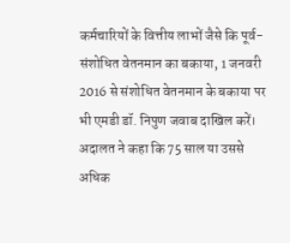कर्मचारियों के वित्तीय लाभों जैसे कि पूर्व-संशोधित वेतनमान का बकाया, 1 जनवरी 2016 से संशोधित वेतनमान के बकाया पर भी एमडी डॉ. निपुण जवाब दाखिल करें। अदालत ने कहा कि 75 साल या उससे अधिक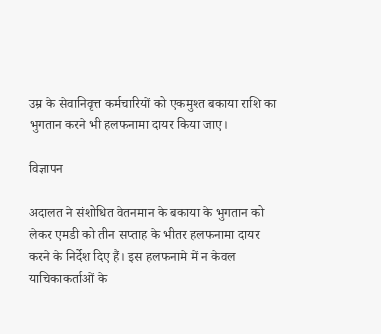उम्र के सेवानिवृत्त कर्मचारियों को एकमुश्त बकाया राशि का भुगतान करने भी हलफनामा दायर किया जाए।

विज्ञापन

अदालत ने संशोधित वेतनमान के बकाया के भुगतान को लेकर एमडी को तीन सप्ताह के भीतर हलफनामा दायर करने के निर्देश दिए हैं। इस हलफनामे में न केवल याचिकाकर्ताओं के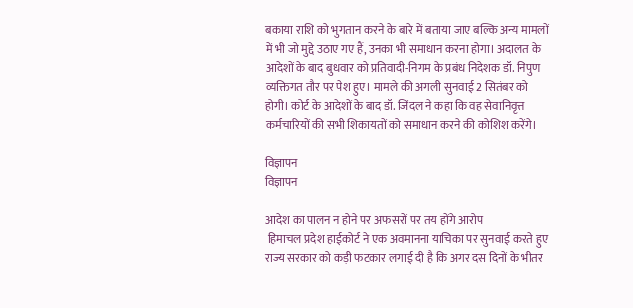बकाया राशि को भुगतान करने के बारे में बताया जाए बल्कि अन्य मामलों में भी जो मुद्दे उठाए गए हैं, उनका भी समाधान करना होगा। अदालत के आदेशों के बाद बुधवार को प्रतिवादी-निगम के प्रबंध निदेशक डॉ. निपुण व्यक्तिगत तौर पर पेश हुए। मामले की अगली सुनवाई 2 सितंबर को होगी। कोर्ट के आदेशों के बाद डॉ. जिंदल ने कहा कि वह सेवानिवृत्त कर्मचारियों की सभी शिकायतों को समाधान करने की कोशिश करेंगे।

विज्ञापन
विज्ञापन

आदेश का पालन न होने पर अफसरों पर तय होंगे आरोप
 हिमाचल प्रदेश हाईकोर्ट ने एक अवमानना याचिका पर सुनवाई करते हुए राज्य सरकार को कड़ी फटकार लगाई दी है कि अगर दस दिनों के भीतर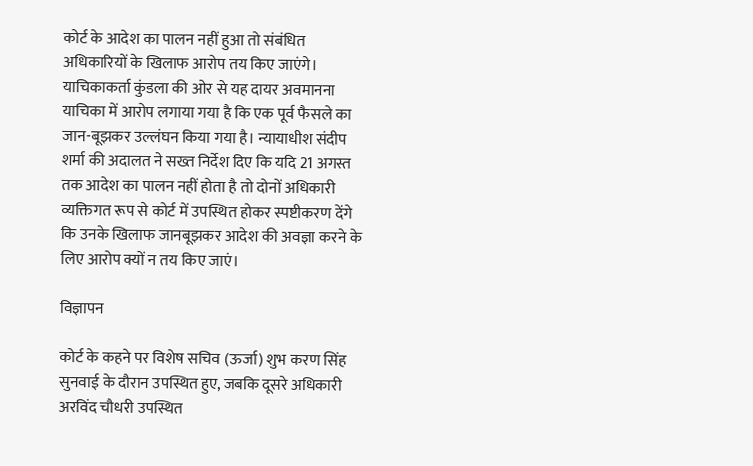कोर्ट के आदेश का पालन नहीं हुआ तो संबंधित अधिकारियों के खिलाफ आरोप तय किए जाएंगे। याचिकाकर्ता कुंडला की ओर से यह दायर अवमानना याचिका में आरोप लगाया गया है कि एक पूर्व फैसले का जान-बूझकर उल्लंघन किया गया है। न्यायाधीश संदीप शर्मा की अदालत ने सख्त निर्देश दिए कि यदि 21 अगस्त तक आदेश का पालन नहीं होता है तो दोनों अधिकारी व्यक्तिगत रूप से कोर्ट में उपस्थित होकर स्पष्टीकरण देंगे कि उनके खिलाफ जानबूझकर आदेश की अवज्ञा करने के लिए आरोप क्यों न तय किए जाएं।

विज्ञापन

कोर्ट के कहने पर विशेष सचिव (ऊर्जा) शुभ करण सिंह सुनवाई के दौरान उपस्थित हुए, जबकि दूसरे अधिकारी अरविंद चौधरी उपस्थित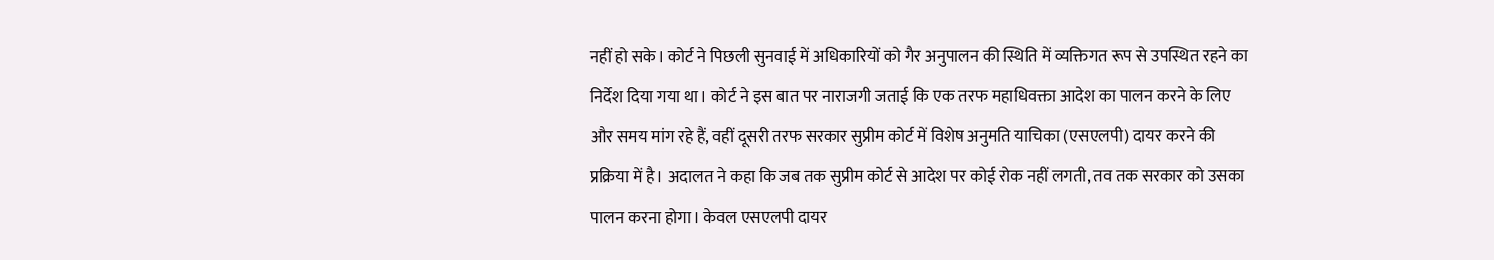नहीं हो सके। कोर्ट ने पिछली सुनवाई में अधिकारियों को गैर अनुपालन की स्थिति में व्यक्तिगत रूप से उपस्थित रहने का निर्देश दिया गया था। कोर्ट ने इस बात पर नाराजगी जताई कि एक तरफ महाधिवक्ता आदेश का पालन करने के लिए और समय मांग रहे हैं, वहीं दूसरी तरफ सरकार सुप्रीम कोर्ट में विशेष अनुमति याचिका (एसएलपी) दायर करने की प्रक्रिया में है। अदालत ने कहा कि जब तक सुप्रीम कोर्ट से आदेश पर कोई रोक नहीं लगती, तव तक सरकार को उसका पालन करना होगा। केवल एसएलपी दायर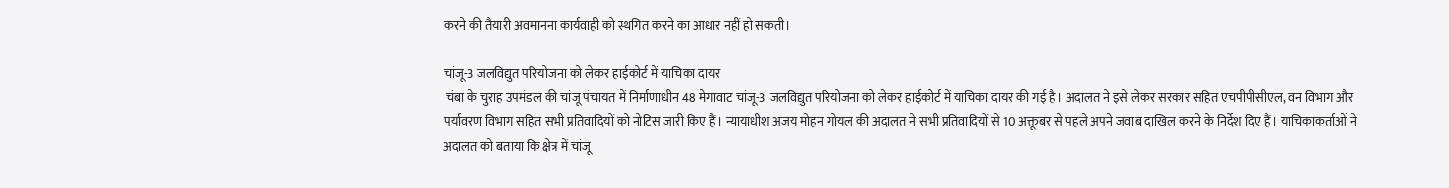करने की तैयारी अवमानना कार्यवाही को स्थगित करने का आधार नहीं हो सकती।

चांजू-3 जलविद्युत परियोजना को लेकर हाईकोर्ट में याचिका दायर
 चंबा के चुराह उपमंडल की चांजू पंचायत में निर्माणाधीन 48 मेगावाट चांजू-3 जलविद्युत परियोजना को लेकर हाईकोर्ट में याचिका दायर की गई है। अदालत ने इसे लेकर सरकार सहित एचपीपीसीएल, वन विभाग और पर्यावरण विभाग सहित सभी प्रतिवादियों को नोटिस जारी किए हैं। न्यायाधीश अजय मोहन गोयल की अदालत ने सभी प्रतिवादियों से 10 अक्तूबर से पहले अपने जवाब दाखिल करने के निर्देश दिए हैं। याचिकाकर्ताओं ने अदालत को बताया कि क्षेत्र में चांजू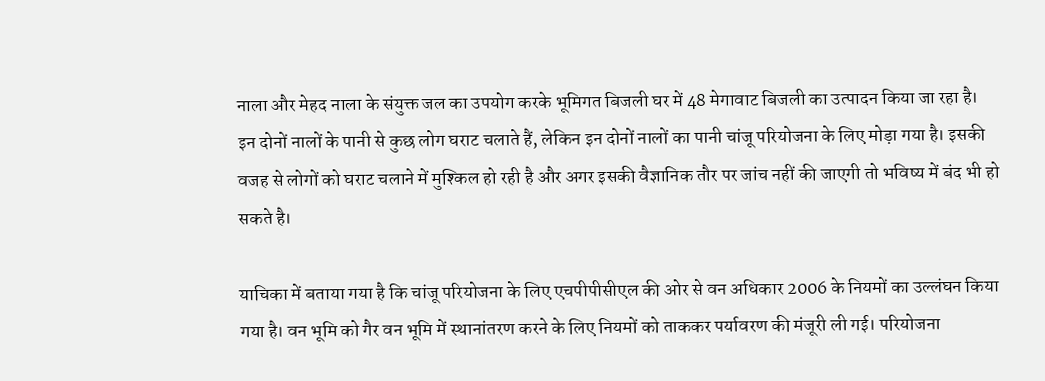नाला और मेहद नाला के संयुक्त जल का उपयोग करके भूमिगत बिजली घर में 48 मेगावाट बिजली का उत्पादन किया जा रहा है। इन दोनों नालों के पानी से कुछ लोग घराट चलाते हैं, लेकिन इन दोनों नालों का पानी चांजू परियोजना के लिए मोड़ा गया है। इसकी वजह से लोगों को घराट चलाने में मुश्किल हो रही है और अगर इसकी वैज्ञानिक तौर पर जांच नहीं की जाएगी तो भविष्य में बंद भी हो सकते है।

याचिका में बताया गया है कि चांजू परियोजना के लिए एचपीपीसीएल की ओर से वन अधिकार 2006 के नियमों का उल्लंघन किया गया है। वन भूमि को गैर वन भूमि में स्थानांतरण करने के लिए नियमों को ताककर पर्यावरण की मंजूरी ली गई। परियोजना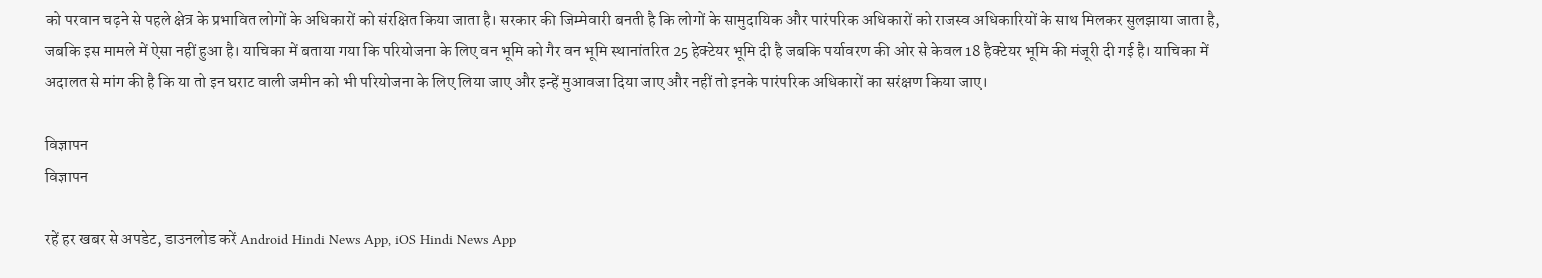को परवान चढ़ने से पहले क्षेत्र के प्रभावित लोगों के अधिकारों को संरक्षित किया जाता है। सरकार की जिम्मेवारी बनती है कि लोगों के सामुदायिक और पारंपरिक अधिकारों को राजस्व अधिकारियों के साथ मिलकर सुलझाया जाता है, जबकि इस मामले में ऐसा नहीं हुआ है। याचिका में बताया गया कि परियोजना के लिए वन भूमि को गैर वन भूमि स्थानांतरित 25 हेक्टेयर भूमि दी है जबकि पर्यावरण की ओर से केवल 18 हैक्टेयर भूमि की मंजूरी दी गई है। याचिका में अदालत से मांग की है कि या तो इन घराट वाली जमीन को भी परियोजना के लिए लिया जाए और इन्हें मुआवजा दिया जाए और नहीं तो इनके पारंपरिक अधिकारों का सरंक्षण किया जाए।

विज्ञापन
विज्ञापन

रहें हर खबर से अपडेट, डाउनलोड करें Android Hindi News App, iOS Hindi News App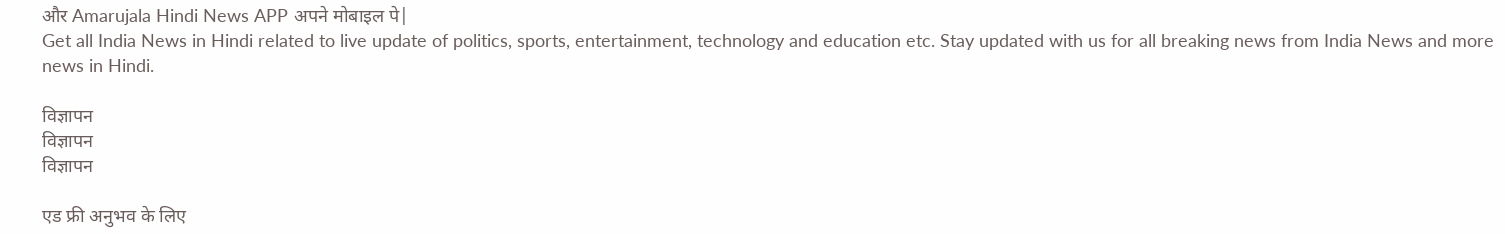और Amarujala Hindi News APP अपने मोबाइल पे|
Get all India News in Hindi related to live update of politics, sports, entertainment, technology and education etc. Stay updated with us for all breaking news from India News and more news in Hindi.

विज्ञापन
विज्ञापन
विज्ञापन

एड फ्री अनुभव के लिए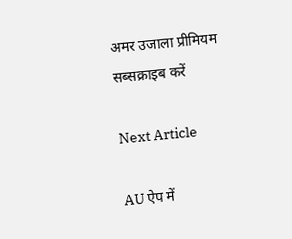अमर उजाला प्रीमियम सब्सक्राइब करें

Next Article

AU ऐप में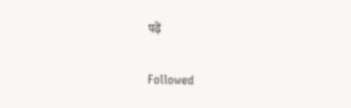पढ़ें

Followed